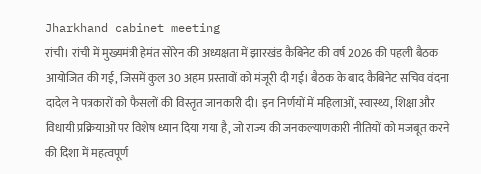Jharkhand cabinet meeting
रांची। रांची में मुख्यमंत्री हेमंत सोरेन की अध्यक्षता में झारखंड कैबिनेट की वर्ष 2026 की पहली बैठक आयोजित की गई, जिसमें कुल 30 अहम प्रस्तावों को मंजूरी दी गई। बैठक के बाद कैबिनेट सचिव वंदना दादेल ने पत्रकारों को फैसलों की विस्तृत जानकारी दी। इन निर्णयों में महिलाओं, स्वास्थ्य, शिक्षा और विधायी प्रक्रियाओं पर विशेष ध्यान दिया गया है, जो राज्य की जनकल्याणकारी नीतियों को मजबूत करने की दिशा में महत्वपूर्ण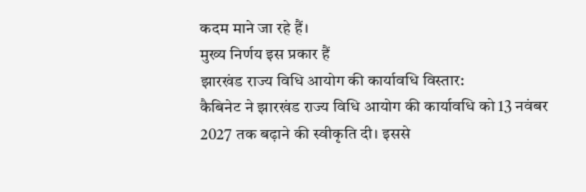कदम माने जा रहे हैं।
मुख्य निर्णय इस प्रकार हैं
झारखंड राज्य विधि आयोग की कार्यावधि विस्तार:
कैबिनेट ने झारखंड राज्य विधि आयोग की कार्यावधि को 13 नवंबर 2027 तक बढ़ाने की स्वीकृति दी। इससे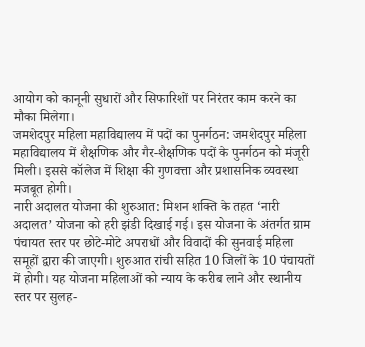आयोग को कानूनी सुधारों और सिफारिशों पर निरंतर काम करने का मौका मिलेगा।
जमशेदपुर महिला महाविद्यालय में पदों का पुनर्गठन: जमशेदपुर महिला महाविद्यालय में शैक्षणिक और गैर-शैक्षणिक पदों के पुनर्गठन को मंजूरी मिली। इससे कॉलेज में शिक्षा की गुणवत्ता और प्रशासनिक व्यवस्था मजबूत होगी।
नारी अदालत योजना की शुरुआत: मिशन शक्ति के तहत ‘नारी अदालत’ योजना को हरी झंडी दिखाई गई। इस योजना के अंतर्गत ग्राम पंचायत स्तर पर छोटे-मोटे अपराधों और विवादों की सुनवाई महिला समूहों द्वारा की जाएगी। शुरुआत रांची सहित 10 जिलों के 10 पंचायतों में होगी। यह योजना महिलाओं को न्याय के करीब लाने और स्थानीय स्तर पर सुलह-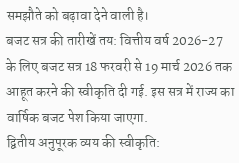समझौते को बढ़ावा देने वाली है।
बजट सत्र की तारीखें तय: वित्तीय वर्ष 2026-27 के लिए बजट सत्र 18 फरवरी से 19 मार्च 2026 तक आहूत करने की स्वीकृति दी गई. इस सत्र में राज्य का वार्षिक बजट पेश किया जाएगा.
द्वितीय अनुपूरक व्यय की स्वीकृति: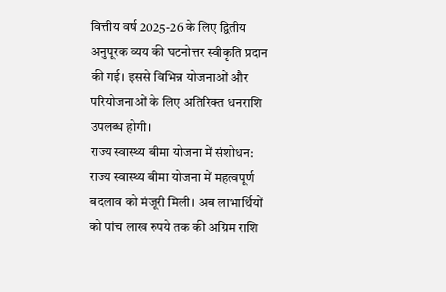वित्तीय वर्ष 2025-26 के लिए द्वितीय अनुपूरक व्यय की घटनोत्तर स्वीकृति प्रदान की गई। इससे विभिन्न योजनाओं और परियोजनाओं के लिए अतिरिक्त धनराशि उपलब्ध होगी।
राज्य स्वास्थ्य बीमा योजना में संशोधन: राज्य स्वास्थ्य बीमा योजना में महत्वपूर्ण बदलाव को मंजूरी मिली। अब लाभार्थियों को पांच लाख रुपये तक की अग्रिम राशि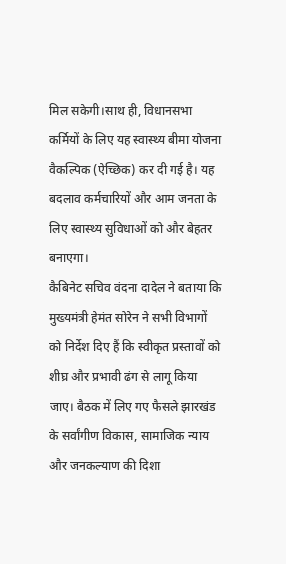मिल सकेगी।साथ ही, विधानसभा कर्मियों के लिए यह स्वास्थ्य बीमा योजना वैकल्पिक (ऐच्छिक) कर दी गई है। यह बदलाव कर्मचारियों और आम जनता के लिए स्वास्थ्य सुविधाओं को और बेहतर बनाएगा।
कैबिनेट सचिव वंदना दादेल ने बताया कि मुख्यमंत्री हेमंत सोरेन ने सभी विभागों को निर्देश दिए हैं कि स्वीकृत प्रस्तावों को शीघ्र और प्रभावी ढंग से लागू किया जाए। बैठक में लिए गए फैसले झारखंड के सर्वांगीण विकास, सामाजिक न्याय और जनकल्याण की दिशा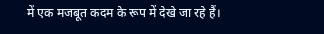में एक मजबूत कदम के रूप में देखे जा रहे हैं।